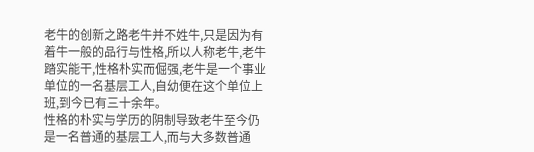老牛的创新之路老牛并不姓牛,只是因为有着牛一般的品行与性格,所以人称老牛,老牛踏实能干,性格朴实而倔强,老牛是一个事业单位的一名基层工人,自幼便在这个单位上班,到今已有三十余年。
性格的朴实与学历的阴制导致老牛至今仍是一名普通的基层工人,而与大多数普通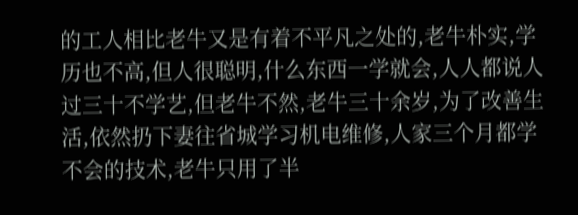的工人相比老牛又是有着不平凡之处的,老牛朴实,学历也不高,但人很聪明,什么东西一学就会,人人都说人过三十不学艺,但老牛不然,老牛三十余岁,为了改善生活,依然扔下妻往省城学习机电维修,人家三个月都学不会的技术,老牛只用了半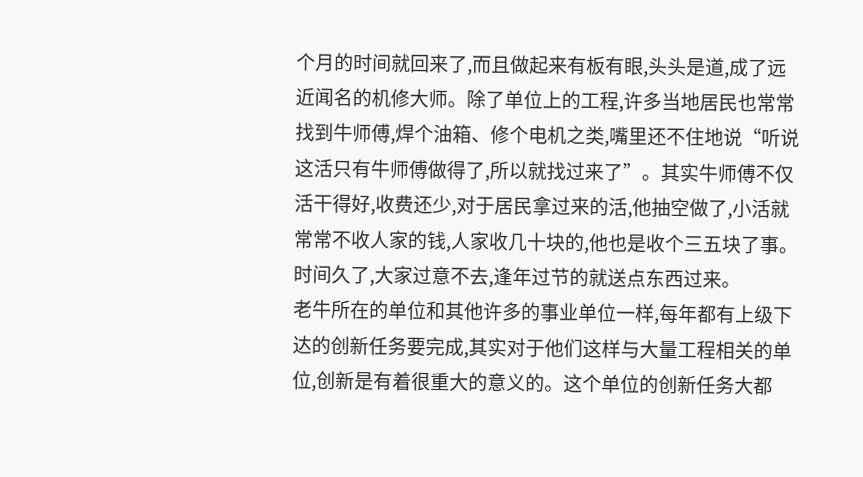个月的时间就回来了,而且做起来有板有眼,头头是道,成了远近闻名的机修大师。除了单位上的工程,许多当地居民也常常找到牛师傅,焊个油箱、修个电机之类,嘴里还不住地说“听说这活只有牛师傅做得了,所以就找过来了”。其实牛师傅不仅活干得好,收费还少,对于居民拿过来的活,他抽空做了,小活就常常不收人家的钱,人家收几十块的,他也是收个三五块了事。时间久了,大家过意不去,逢年过节的就送点东西过来。
老牛所在的单位和其他许多的事业单位一样,每年都有上级下达的创新任务要完成,其实对于他们这样与大量工程相关的单位,创新是有着很重大的意义的。这个单位的创新任务大都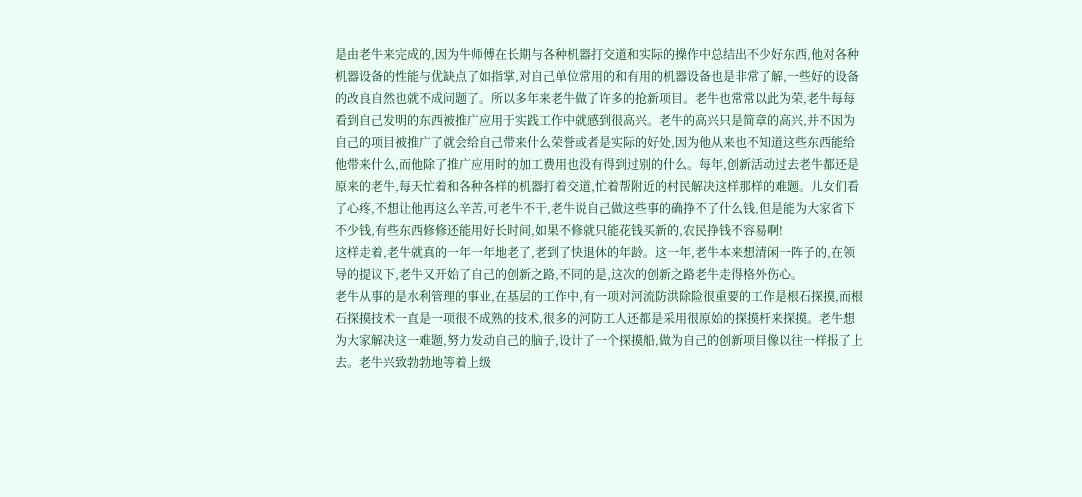是由老牛来完成的,因为牛师傅在长期与各种机器打交道和实际的操作中总结出不少好东西,他对各种机器设备的性能与优缺点了如指掌,对自己单位常用的和有用的机器设备也是非常了解,一些好的设备的改良自然也就不成问题了。所以多年来老牛做了许多的抢新项目。老牛也常常以此为荣,老牛每每看到自己发明的东西被推广应用于实践工作中就感到很高兴。老牛的高兴只是简章的高兴,并不因为自己的项目被推广了就会给自己带来什么荣誉或者是实际的好处,因为他从来也不知道这些东西能给他带来什么,而他除了推广应用时的加工费用也没有得到过别的什么。每年,创新活动过去老牛都还是原来的老牛,每天忙着和各种各样的机器打着交道,忙着帮附近的村民解决这样那样的难题。儿女们看了心疼,不想让他再这么辛苦,可老牛不干,老牛说自己做这些事的确挣不了什么钱,但是能为大家省下不少钱,有些东西修修还能用好长时间,如果不修就只能花钱买新的,农民挣钱不容易啊!
这样走着,老牛就真的一年一年地老了,老到了快退休的年龄。这一年,老牛本来想清闲一阵子的,在领导的提议下,老牛又开始了自己的创新之路,不同的是,这次的创新之路老牛走得格外伤心。
老牛从事的是水利管理的事业,在基层的工作中,有一项对河流防洪除险很重要的工作是根石探摸,而根石探摸技术一直是一项很不成熟的技术,很多的河防工人还都是采用很原始的探摸杆来探摸。老牛想为大家解决这一难题,努力发动自己的脑子,设计了一个探摸船,做为自己的创新项目像以往一样报了上去。老牛兴致勃勃地等着上级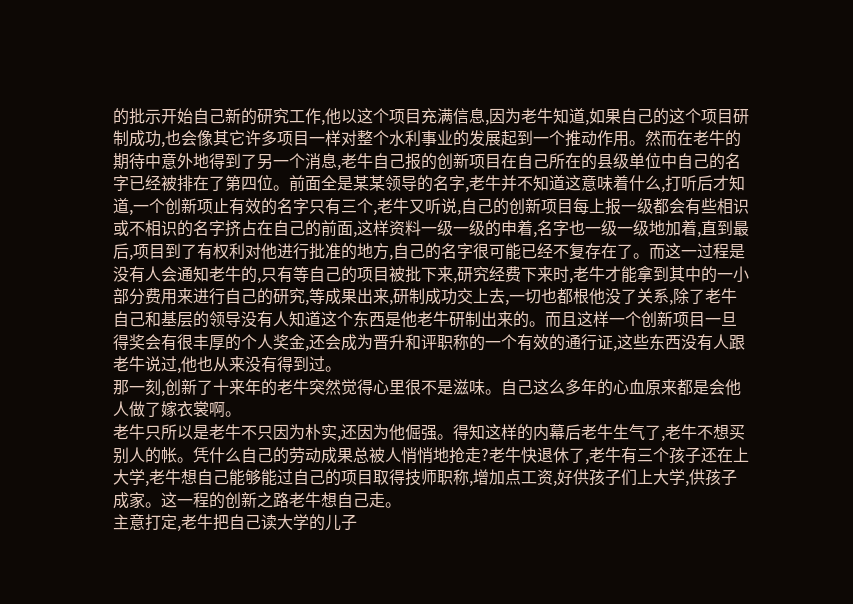的批示开始自己新的研究工作,他以这个项目充满信息,因为老牛知道,如果自己的这个项目研制成功,也会像其它许多项目一样对整个水利事业的发展起到一个推动作用。然而在老牛的期待中意外地得到了另一个消息,老牛自己报的创新项目在自己所在的县级单位中自己的名字已经被排在了第四位。前面全是某某领导的名字,老牛并不知道这意味着什么,打听后才知道,一个创新项止有效的名字只有三个,老牛又听说,自己的创新项目每上报一级都会有些相识或不相识的名字挤占在自己的前面,这样资料一级一级的申着,名字也一级一级地加着,直到最后,项目到了有权利对他进行批准的地方,自己的名字很可能已经不复存在了。而这一过程是没有人会通知老牛的,只有等自己的项目被批下来,研究经费下来时,老牛才能拿到其中的一小部分费用来进行自己的研究,等成果出来,研制成功交上去,一切也都根他没了关系,除了老牛自己和基层的领导没有人知道这个东西是他老牛研制出来的。而且这样一个创新项目一旦得奖会有很丰厚的个人奖金,还会成为晋升和评职称的一个有效的通行证,这些东西没有人跟老牛说过,他也从来没有得到过。
那一刻,创新了十来年的老牛突然觉得心里很不是滋味。自己这么多年的心血原来都是会他人做了嫁衣裳啊。
老牛只所以是老牛不只因为朴实,还因为他倔强。得知这样的内幕后老牛生气了,老牛不想买别人的帐。凭什么自己的劳动成果总被人悄悄地抢走?老牛快退休了,老牛有三个孩子还在上大学,老牛想自己能够能过自己的项目取得技师职称,增加点工资,好供孩子们上大学,供孩子成家。这一程的创新之路老牛想自己走。
主意打定,老牛把自己读大学的儿子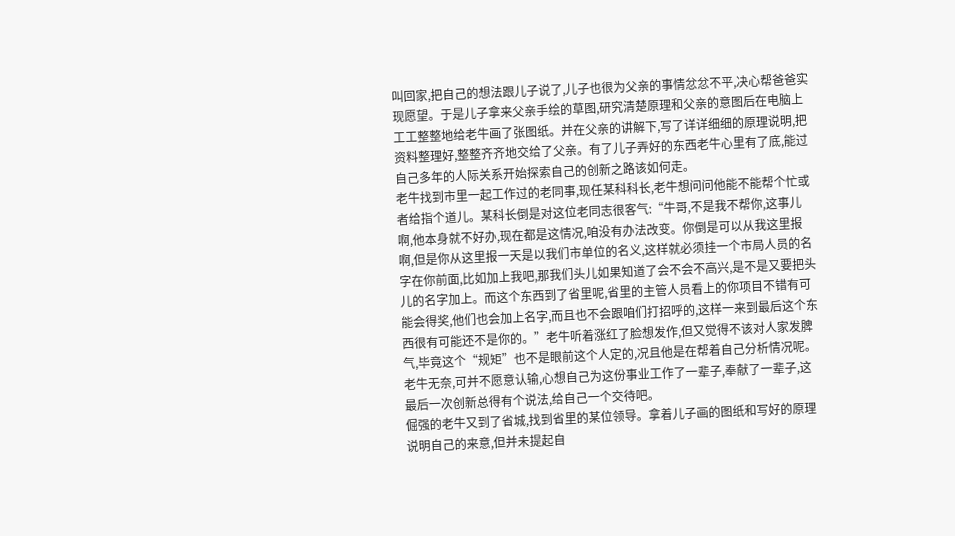叫回家,把自己的想法跟儿子说了,儿子也很为父亲的事情忿忿不平,决心帮爸爸实现愿望。于是儿子拿来父亲手绘的草图,研究清楚原理和父亲的意图后在电脑上工工整整地给老牛画了张图纸。并在父亲的讲解下,写了详详细细的原理说明,把资料整理好,整整齐齐地交给了父亲。有了儿子弄好的东西老牛心里有了底,能过自己多年的人际关系开始探索自己的创新之路该如何走。
老牛找到市里一起工作过的老同事,现任某科科长,老牛想问问他能不能帮个忙或者给指个道儿。某科长倒是对这位老同志很客气:“牛哥,不是我不帮你,这事儿啊,他本身就不好办,现在都是这情况,咱没有办法改变。你倒是可以从我这里报啊,但是你从这里报一天是以我们市单位的名义,这样就必须挂一个市局人员的名字在你前面,比如加上我吧,那我们头儿如果知道了会不会不高兴,是不是又要把头儿的名字加上。而这个东西到了省里呢,省里的主管人员看上的你项目不错有可能会得奖,他们也会加上名字,而且也不会跟咱们打招呼的,这样一来到最后这个东西很有可能还不是你的。”老牛听着涨红了脸想发作,但又觉得不该对人家发脾气,毕竟这个“规矩”也不是眼前这个人定的,况且他是在帮着自己分析情况呢。老牛无奈,可并不愿意认输,心想自己为这份事业工作了一辈子,奉献了一辈子,这最后一次创新总得有个说法,给自己一个交待吧。
倔强的老牛又到了省城,找到省里的某位领导。拿着儿子画的图纸和写好的原理说明自己的来意,但并未提起自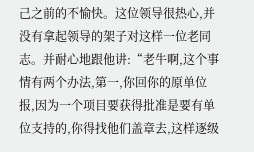己之前的不愉快。这位领导很热心,并没有拿起领导的架子对这样一位老同志。并耐心地跟他讲:“老牛啊,这个事情有两个办法,第一,你回你的原单位报,因为一个项目要获得批准是要有单位支持的,你得找他们盖章去,这样逐级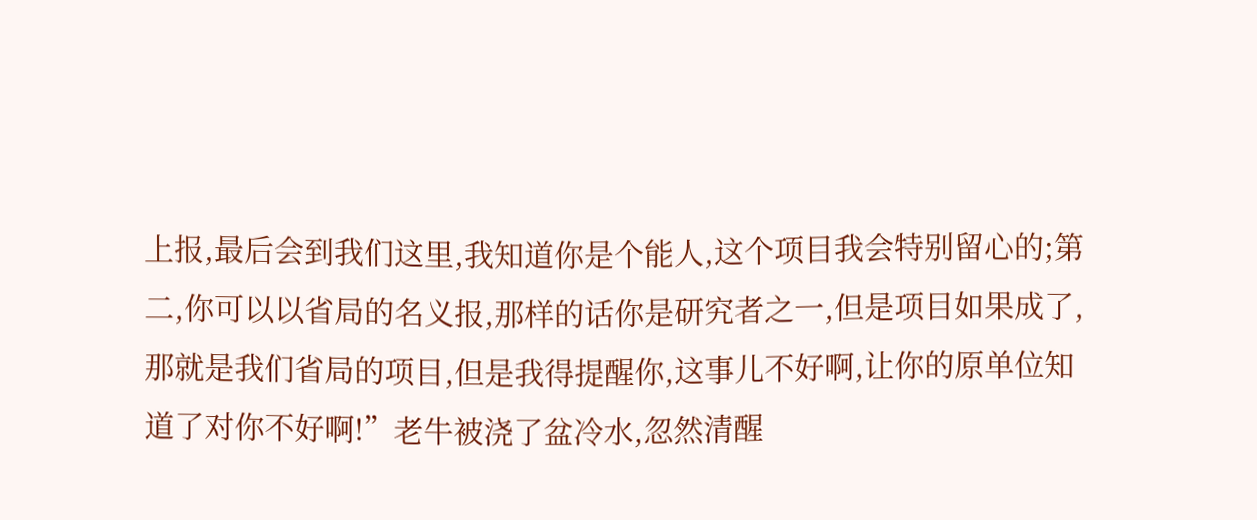上报,最后会到我们这里,我知道你是个能人,这个项目我会特别留心的;第二,你可以以省局的名义报,那样的话你是研究者之一,但是项目如果成了,那就是我们省局的项目,但是我得提醒你,这事儿不好啊,让你的原单位知道了对你不好啊!”老牛被浇了盆冷水,忽然清醒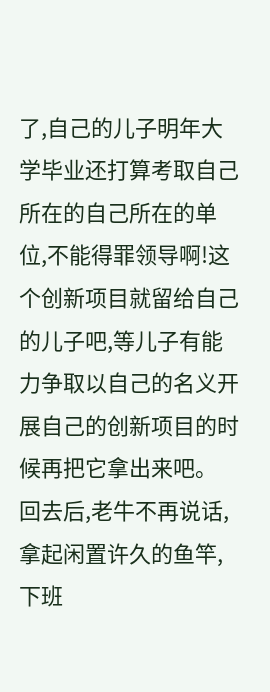了,自己的儿子明年大学毕业还打算考取自己所在的自己所在的单位,不能得罪领导啊!这个创新项目就留给自己的儿子吧,等儿子有能力争取以自己的名义开展自己的创新项目的时候再把它拿出来吧。
回去后,老牛不再说话,拿起闲置许久的鱼竿,下班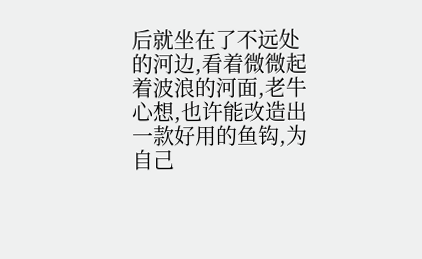后就坐在了不远处的河边,看着微微起着波浪的河面,老牛心想,也许能改造出一款好用的鱼钩,为自己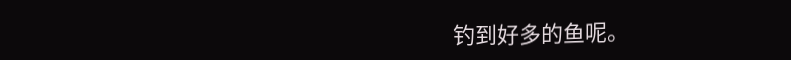钓到好多的鱼呢。